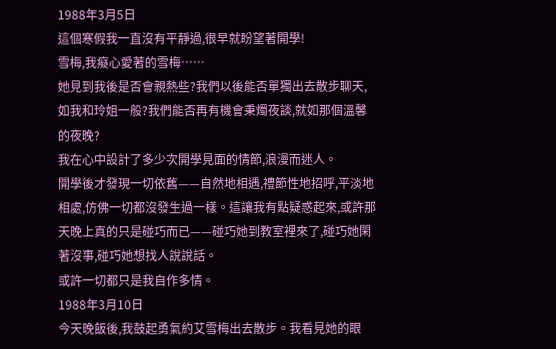1988年3月5日
這個寒假我一直沒有平靜過,很早就盼望著開學!
雪梅,我癡心愛著的雪梅……
她見到我後是否會親熱些?我們以後能否單獨出去散步聊天,如我和玲姐一般?我們能否再有機會秉燭夜談,就如那個溫馨的夜晚?
我在心中設計了多少次開學見面的情節,浪漫而迷人。
開學後才發現一切依舊——自然地相遇,禮節性地招呼,平淡地相處,仿佛一切都沒發生過一樣。這讓我有點疑惑起來,或許那天晚上真的只是碰巧而已——碰巧她到教室裡來了,碰巧她閑著沒事,碰巧她想找人說說話。
或許一切都只是我自作多情。
1988年3月10日
今天晚飯後,我鼓起勇氣約艾雪梅出去散步。我看見她的眼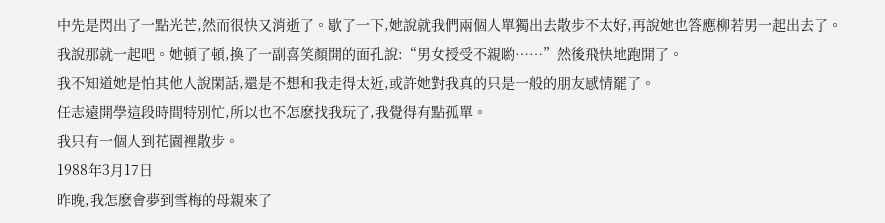中先是閃出了一點光芒,然而很快又消逝了。歇了一下,她說就我們兩個人單獨出去散步不太好,再說她也答應柳若男一起出去了。
我說那就一起吧。她頓了頓,換了一副喜笑顏開的面孔說:“男女授受不親喲……”然後飛快地跑開了。
我不知道她是怕其他人說閑話,還是不想和我走得太近,或許她對我真的只是一般的朋友感情罷了。
任志遠開學這段時間特別忙,所以也不怎麽找我玩了,我覺得有點孤單。
我只有一個人到花園裡散步。
1988年3月17日
昨晚,我怎麽會夢到雪梅的母親來了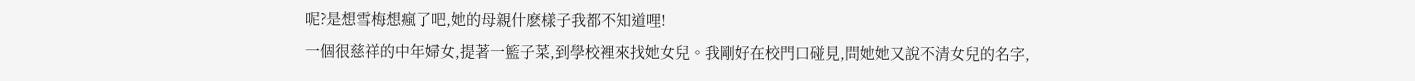呢?是想雪梅想瘋了吧,她的母親什麽樣子我都不知道哩!
一個很慈祥的中年婦女,提著一籃子菜,到學校裡來找她女兒。我剛好在校門口碰見,問她她又說不清女兒的名字,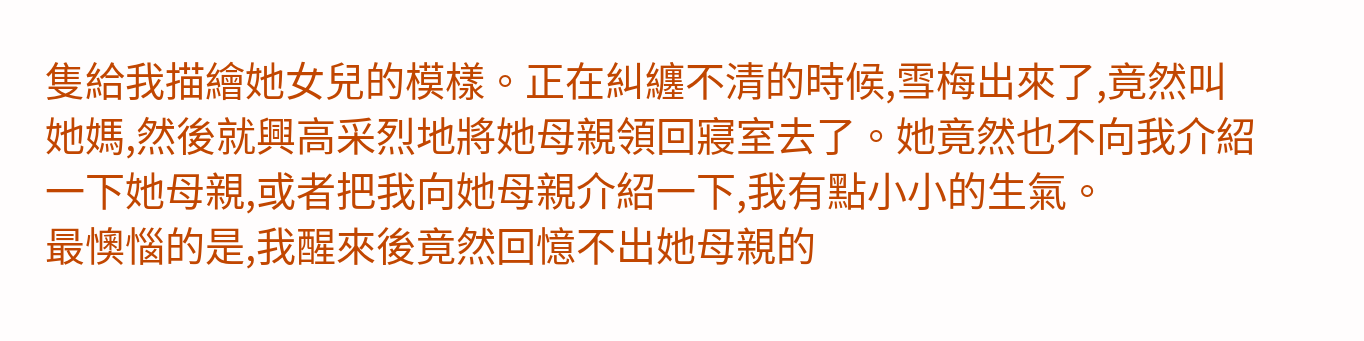隻給我描繪她女兒的模樣。正在糾纏不清的時候,雪梅出來了,竟然叫她媽,然後就興高采烈地將她母親領回寢室去了。她竟然也不向我介紹一下她母親,或者把我向她母親介紹一下,我有點小小的生氣。
最懊惱的是,我醒來後竟然回憶不出她母親的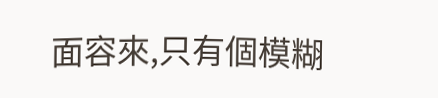面容來,只有個模糊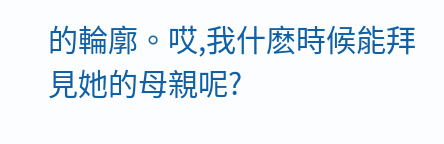的輪廓。哎,我什麽時候能拜見她的母親呢?